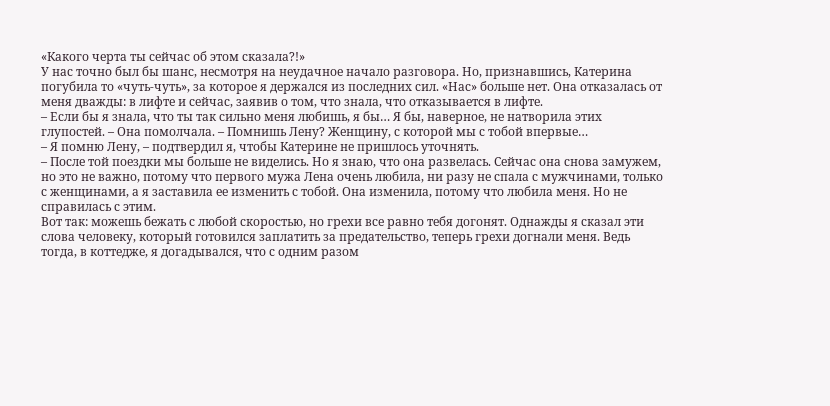«Какого черта ты сейчас об этом сказала?!»
У нас точно был бы шанс, несмотря на неудачное начало разговора. Но, признавшись, Катерина погубила то «чуть-чуть», за которое я держался из последних сил. «Нас» больше нет. Она отказалась от меня дважды: в лифте и сейчас, заявив о том, что знала, что отказывается в лифте.
– Если бы я знала, что ты так сильно меня любишь, я бы… Я бы, наверное, не натворила этих глупостей. – Она помолчала. – Помнишь Лену? Женщину, с которой мы с тобой впервые…
– Я помню Лену, – подтвердил я, чтобы Катерине не пришлось уточнять.
– После той поездки мы больше не виделись. Но я знаю, что она развелась. Сейчас она снова замужем, но это не важно, потому что первого мужа Лена очень любила, ни разу не спала с мужчинами, только с женщинами, а я заставила ее изменить с тобой. Она изменила, потому что любила меня. Но не справилась с этим.
Вот так: можешь бежать с любой скоростью, но грехи все равно тебя догонят. Однажды я сказал эти слова человеку, который готовился заплатить за предательство, теперь грехи догнали меня. Ведь тогда, в коттедже, я догадывался, что с одним разом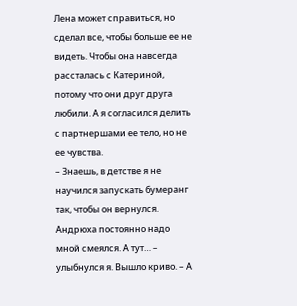Лена может справиться, но сделал все, чтобы больше ее не видеть. Чтобы она навсегда рассталась с Катериной, потому что они друг друга любили. А я согласился делить с партнершами ее тело, но не ее чувства.
– Знаешь, в детстве я не научился запускать бумеранг так, чтобы он вернулся. Андрюха постоянно надо мной смеялся. А тут… – улыбнулся я. Вышло криво. – А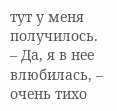тут у меня получилось.
– Да, я в нее влюбилась, – очень тихо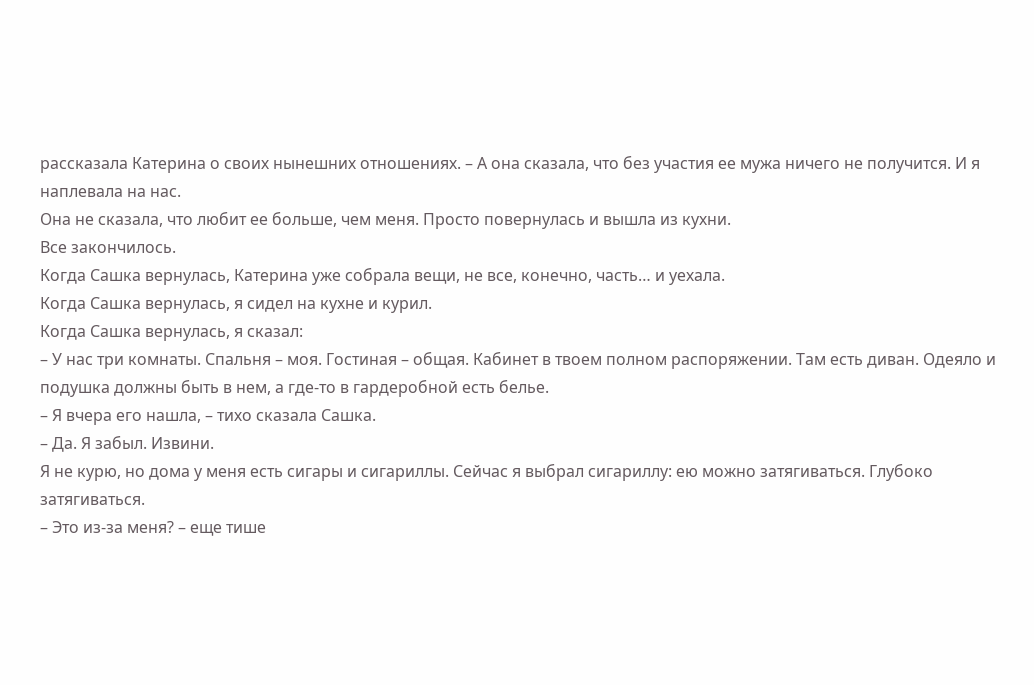рассказала Катерина о своих нынешних отношениях. – А она сказала, что без участия ее мужа ничего не получится. И я наплевала на нас.
Она не сказала, что любит ее больше, чем меня. Просто повернулась и вышла из кухни.
Все закончилось.
Когда Сашка вернулась, Катерина уже собрала вещи, не все, конечно, часть… и уехала.
Когда Сашка вернулась, я сидел на кухне и курил.
Когда Сашка вернулась, я сказал:
– У нас три комнаты. Спальня – моя. Гостиная – общая. Кабинет в твоем полном распоряжении. Там есть диван. Одеяло и подушка должны быть в нем, а где-то в гардеробной есть белье.
– Я вчера его нашла, – тихо сказала Сашка.
– Да. Я забыл. Извини.
Я не курю, но дома у меня есть сигары и сигариллы. Сейчас я выбрал сигариллу: ею можно затягиваться. Глубоко затягиваться.
– Это из-за меня? – еще тише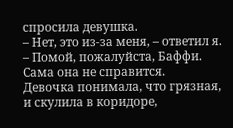спросила девушка.
– Нет, это из-за меня, – ответил я. – Помой, пожалуйста, Баффи. Сама она не справится.
Девочка понимала, что грязная, и скулила в коридоре,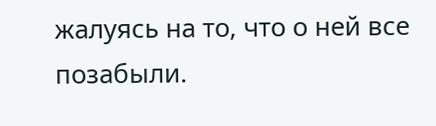жалуясь на то, что о ней все позабыли.